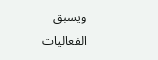ويسبق الفعاليات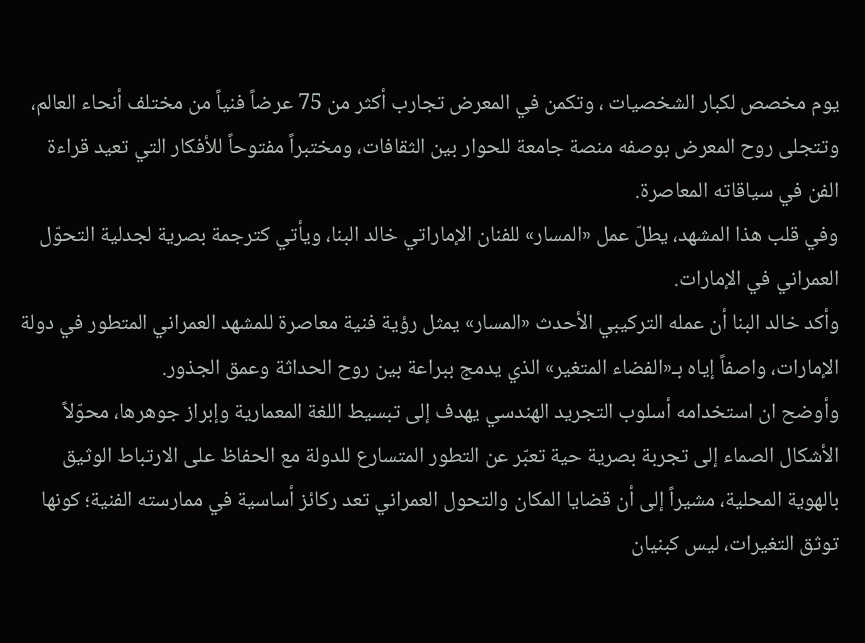يوم مخصص لكبار الشخصيات ، وتكمن في المعرض تجارب أكثر من 75 عرضاً فنياً من مختلف أنحاء العالم، وتتجلى روح المعرض بوصفه منصة جامعة للحوار بين الثقافات، ومختبراً مفتوحاً للأفكار التي تعيد قراءة الفن في سياقاته المعاصرة.
وفي قلب هذا المشهد، يطلّ عمل «المسار» للفنان الإماراتي خالد البنا، ويأتي كترجمة بصرية لجدلية التحوّل العمراني في الإمارات.
وأكد خالد البنا أن عمله التركيبي الأحدث «المسار» يمثل رؤية فنية معاصرة للمشهد العمراني المتطور في دولة الإمارات، واصفاً إياه بـ«الفضاء المتغير» الذي يدمج ببراعة بين روح الحداثة وعمق الجذور.
وأوضح ان استخدامه أسلوب التجريد الهندسي يهدف إلى تبسيط اللغة المعمارية وإبراز جوهرها، محوّلاً الأشكال الصماء إلى تجربة بصرية حية تعبّر عن التطور المتسارع للدولة مع الحفاظ على الارتباط الوثيق بالهوية المحلية، مشيراً إلى أن قضايا المكان والتحول العمراني تعد ركائز أساسية في ممارسته الفنية؛ كونها توثق التغيرات، ليس كبنيان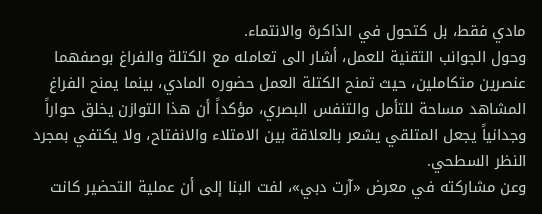مادي فقط، بل كتحول في الذاكرة والانتماء.
وحول الجوانب التقنية للعمل، أشار الى تعامله مع الكتلة والفراغ بوصفهما عنصرين متكاملين، حيث تمنح الكتلة العمل حضوره المادي، بينما يمنح الفراغ المشاهد مساحة للتأمل والتنفس البصري، مؤكداً أن هذا التوازن يخلق حواراً وجدانياً يجعل المتلقي يشعر بالعلاقة بين الامتلاء والانفتاح، ولا يكتفي بمجرد النظر السطحي.
وعن مشاركته في معرض «آرت دبي»، لفت البنا إلى أن عملية التحضير كانت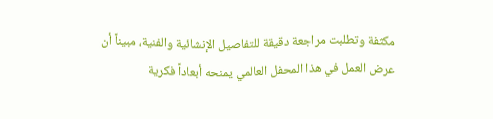مكثفة وتطلبت مراجعة دقيقة للتفاصيل الإنشائية والفنية، مبيناً أن عرض العمل في هذا المحفل العالمي يمنحه أبعاداً فكرية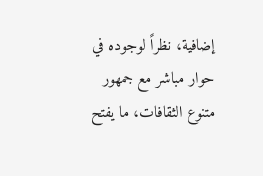إضافية، نظراً لوجوده في حوار مباشر مع جمهور متنوع الثقافات، ما يفتح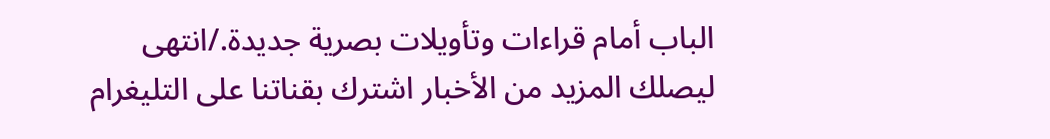الباب أمام قراءات وتأويلات بصرية جديدة./انتهى
ليصلك المزيد من الأخبار اشترك بقناتنا على التليغرام